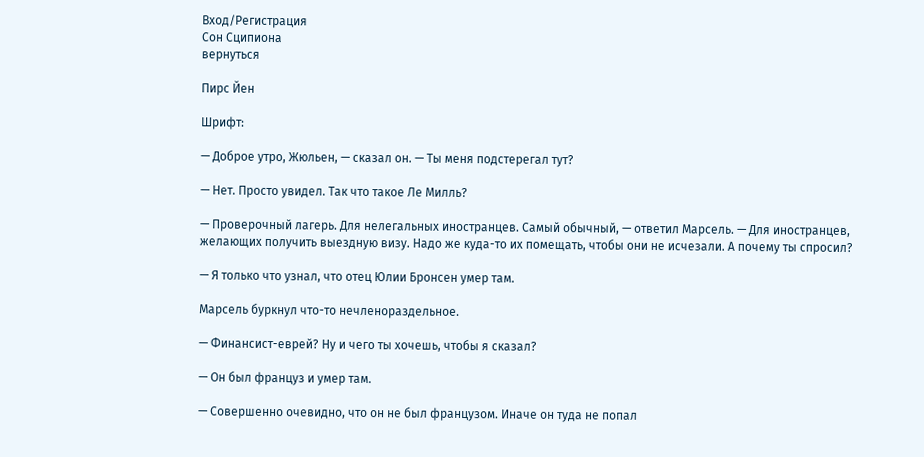Вход/Регистрация
Сон Сципиона
вернуться

Пирс Йен

Шрифт:

— Доброе утро, Жюльен, — сказал он. — Ты меня подстерегал тут?

— Нет. Просто увидел. Так что такое Ле Милль?

— Проверочный лагерь. Для нелегальных иностранцев. Самый обычный, — ответил Марсель. — Для иностранцев, желающих получить выездную визу. Надо же куда-то их помещать, чтобы они не исчезали. А почему ты спросил?

— Я только что узнал, что отец Юлии Бронсен умер там.

Марсель буркнул что-то нечленораздельное.

— Финансист-еврей? Ну и чего ты хочешь, чтобы я сказал?

— Он был француз и умер там.

— Совершенно очевидно, что он не был французом. Иначе он туда не попал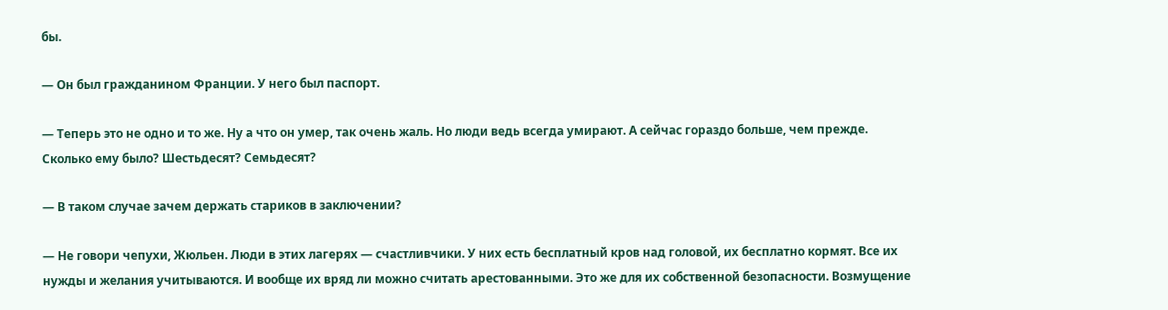бы.

— Он был гражданином Франции. У него был паспорт.

— Теперь это не одно и то же. Ну а что он умер, так очень жаль. Но люди ведь всегда умирают. А сейчас гораздо больше, чем прежде. Сколько ему было? Шестьдесят? Семьдесят?

— В таком случае зачем держать стариков в заключении?

— Не говори чепухи, Жюльен. Люди в этих лагерях — счастливчики. У них есть бесплатный кров над головой, их бесплатно кормят. Все их нужды и желания учитываются. И вообще их вряд ли можно считать арестованными. Это же для их собственной безопасности. Возмущение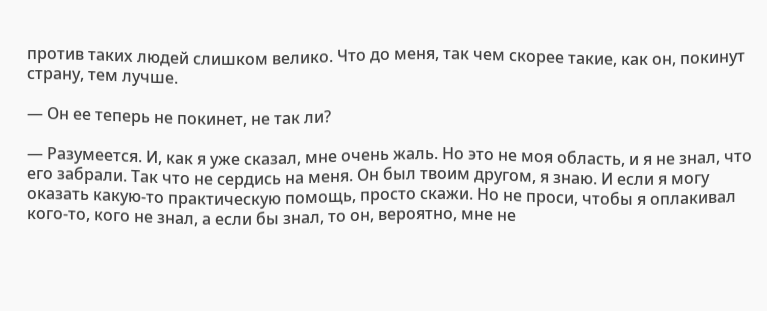против таких людей слишком велико. Что до меня, так чем скорее такие, как он, покинут страну, тем лучше.

— Он ее теперь не покинет, не так ли?

— Разумеется. И, как я уже сказал, мне очень жаль. Но это не моя область, и я не знал, что его забрали. Так что не сердись на меня. Он был твоим другом, я знаю. И если я могу оказать какую-то практическую помощь, просто скажи. Но не проси, чтобы я оплакивал кого-то, кого не знал, а если бы знал, то он, вероятно, мне не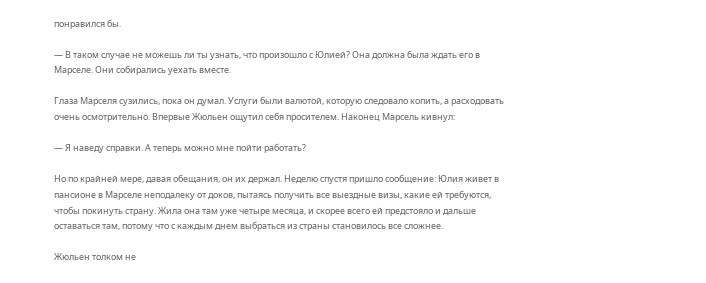понравился бы.

— В таком случае не можешь ли ты узнать, что произошло с Юлией? Она должна была ждать его в Марселе. Они собирались уехать вместе.

Глаза Марселя сузились, пока он думал. Услуги были валютой, которую следовало копить, а расходовать очень осмотрительно. Впервые Жюльен ощутил себя просителем. Наконец Марсель кивнул:

— Я наведу справки. А теперь можно мне пойти работать?

Но по крайней мере, давая обещания, он их держал. Неделю спустя пришло сообщение: Юлия живет в пансионе в Марселе неподалеку от доков, пытаясь получить все выездные визы, какие ей требуются, чтобы покинуть страну. Жила она там уже четыре месяца, и скорее всего ей предстояло и дальше оставаться там, потому что с каждым днем выбраться из страны становилось все сложнее.

Жюльен толком не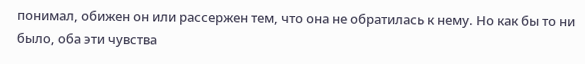понимал, обижен он или рассержен тем, что она не обратилась к нему. Но как бы то ни было, оба эти чувства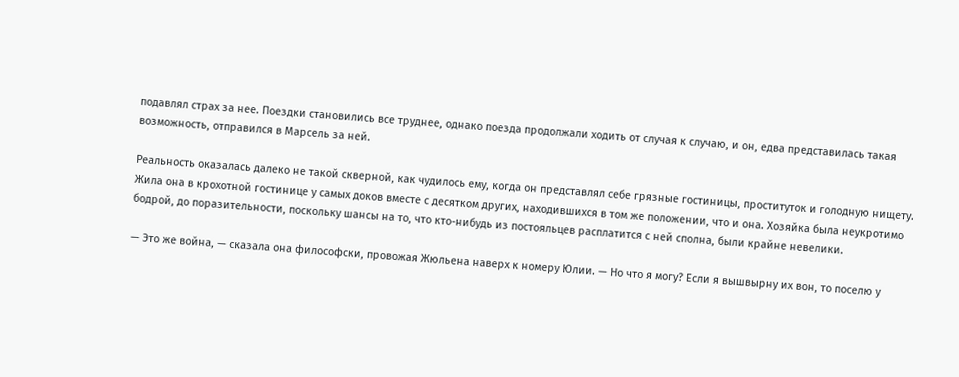подавлял страх за нее. Поездки становились все труднее, однако поезда продолжали ходить от случая к случаю, и он, едва представилась такая возможность, отправился в Марсель за ней.

Реальность оказалась далеко не такой скверной, как чудилось ему, когда он представлял себе грязные гостиницы, проституток и голодную нищету. Жила она в крохотной гостинице у самых доков вместе с десятком других, находившихся в том же положении, что и она. Хозяйка была неукротимо бодрой, до поразительности, поскольку шансы на то, что кто-нибудь из постояльцев расплатится с ней сполна, были крайне невелики.

— Это же война, — сказала она философски, провожая Жюльена наверх к номеру Юлии. — Но что я могу? Если я вышвырну их вон, то поселю у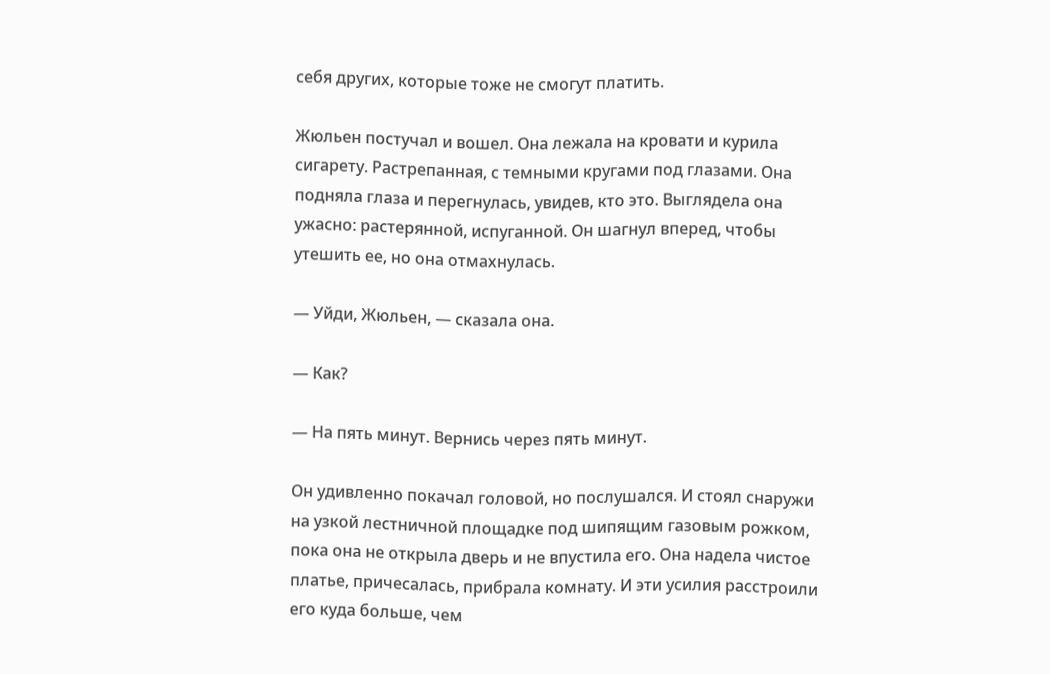себя других, которые тоже не смогут платить.

Жюльен постучал и вошел. Она лежала на кровати и курила сигарету. Растрепанная, с темными кругами под глазами. Она подняла глаза и перегнулась, увидев, кто это. Выглядела она ужасно: растерянной, испуганной. Он шагнул вперед, чтобы утешить ее, но она отмахнулась.

— Уйди, Жюльен, — сказала она.

— Как?

— На пять минут. Вернись через пять минут.

Он удивленно покачал головой, но послушался. И стоял снаружи на узкой лестничной площадке под шипящим газовым рожком, пока она не открыла дверь и не впустила его. Она надела чистое платье, причесалась, прибрала комнату. И эти усилия расстроили его куда больше, чем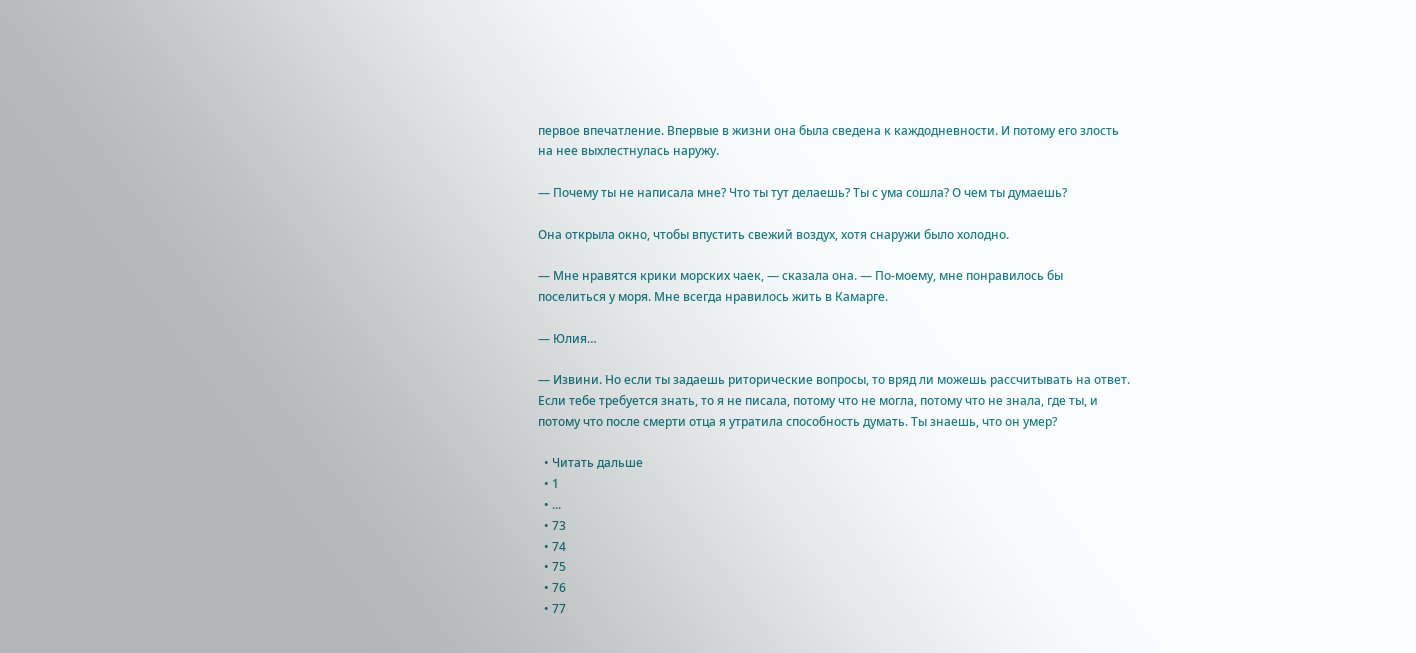первое впечатление. Впервые в жизни она была сведена к каждодневности. И потому его злость на нее выхлестнулась наружу.

— Почему ты не написала мне? Что ты тут делаешь? Ты с ума сошла? О чем ты думаешь?

Она открыла окно, чтобы впустить свежий воздух, хотя снаружи было холодно.

— Мне нравятся крики морских чаек, — сказала она. — По-моему, мне понравилось бы поселиться у моря. Мне всегда нравилось жить в Камарге.

— Юлия…

— Извини. Но если ты задаешь риторические вопросы, то вряд ли можешь рассчитывать на ответ. Если тебе требуется знать, то я не писала, потому что не могла, потому что не знала, где ты, и потому что после смерти отца я утратила способность думать. Ты знаешь, что он умер?

  • Читать дальше
  • 1
  • ...
  • 73
  • 74
  • 75
  • 76
  • 77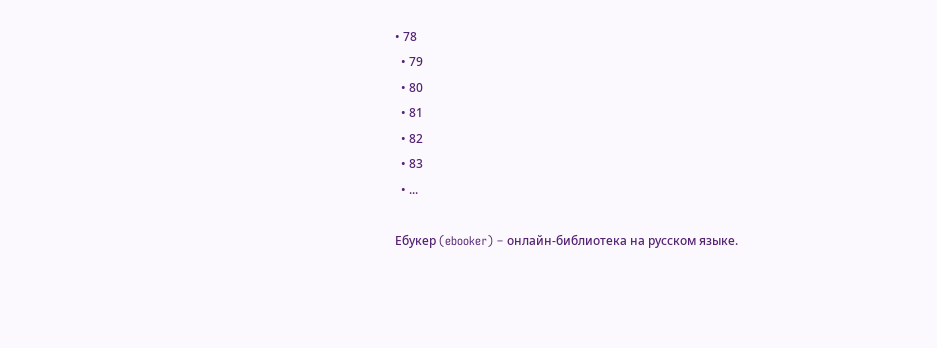• 78
  • 79
  • 80
  • 81
  • 82
  • 83
  • ...

Ебукер (ebooker) – онлайн-библиотека на русском языке.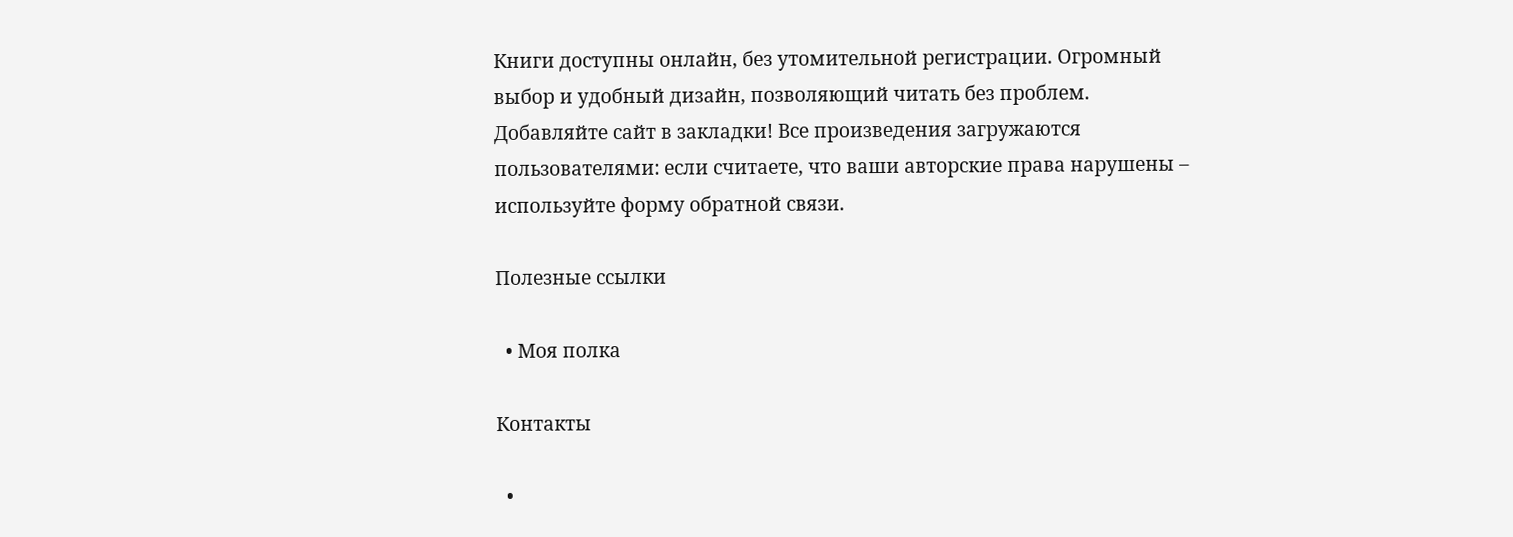Книги доступны онлайн, без утомительной регистрации. Огромный выбор и удобный дизайн, позволяющий читать без проблем. Добавляйте сайт в закладки! Все произведения загружаются пользователями: если считаете, что ваши авторские права нарушены – используйте форму обратной связи.

Полезные ссылки

  • Моя полка

Контакты

  •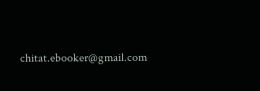chitat.ebooker@gmail.com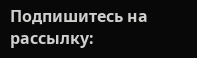Подпишитесь на рассылку: